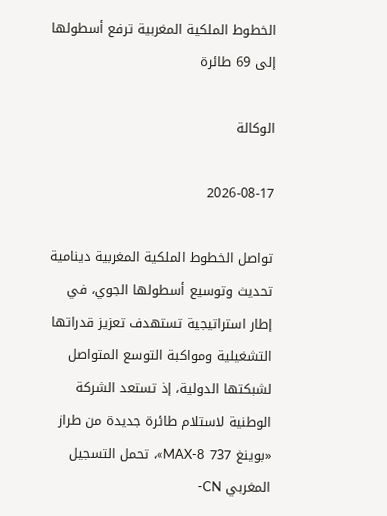الخطوط الملكية المغربية ترفع أسطولها إلى 69 طائرة

الوكالة

2026-08-17

تواصل الخطوط الملكية المغربية دينامية تحديث وتوسيع أسطولها الجوي، في إطار استراتيجية تستهدف تعزيز قدراتها التشغيلية ومواكبة التوسع المتواصل لشبكتها الدولية، إذ تستعد الشركة الوطنية لاستلام طائرة جديدة من طراز «بوينغ 737 MAX-8»، تحمل التسجيل المغربي CN-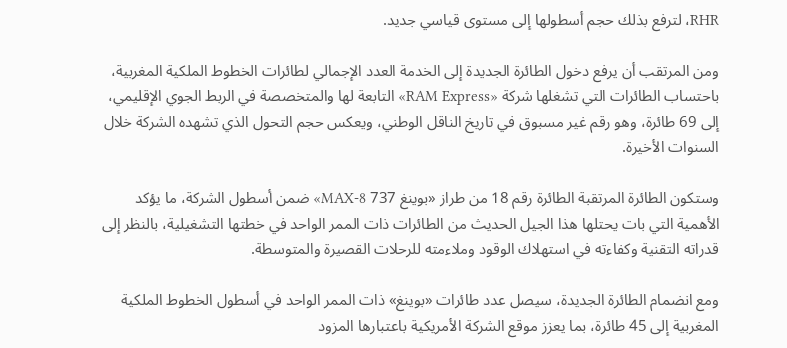RHR، لترفع بذلك حجم أسطولها إلى مستوى قياسي جديد.

ومن المرتقب أن يرفع دخول الطائرة الجديدة إلى الخدمة العدد الإجمالي لطائرات الخطوط الملكية المغربية، باحتساب الطائرات التي تشغلها شركة «RAM Express» التابعة لها والمتخصصة في الربط الجوي الإقليمي، إلى 69 طائرة، وهو رقم غير مسبوق في تاريخ الناقل الوطني، ويعكس حجم التحول الذي تشهده الشركة خلال السنوات الأخيرة.

وستكون الطائرة المرتقبة الطائرة رقم 18 من طراز «بوينغ 737 MAX-8» ضمن أسطول الشركة، ما يؤكد الأهمية التي بات يحتلها هذا الجيل الحديث من الطائرات ذات الممر الواحد في خطتها التشغيلية، بالنظر إلى قدراته التقنية وكفاءته في استهلاك الوقود وملاءمته للرحلات القصيرة والمتوسطة.

ومع انضمام الطائرة الجديدة، سيصل عدد طائرات «بوينغ» ذات الممر الواحد في أسطول الخطوط الملكية المغربية إلى 45 طائرة، بما يعزز موقع الشركة الأمريكية باعتبارها المزود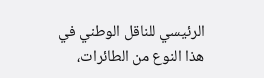الرئيسي للناقل الوطني في هذا النوع من الطائرات،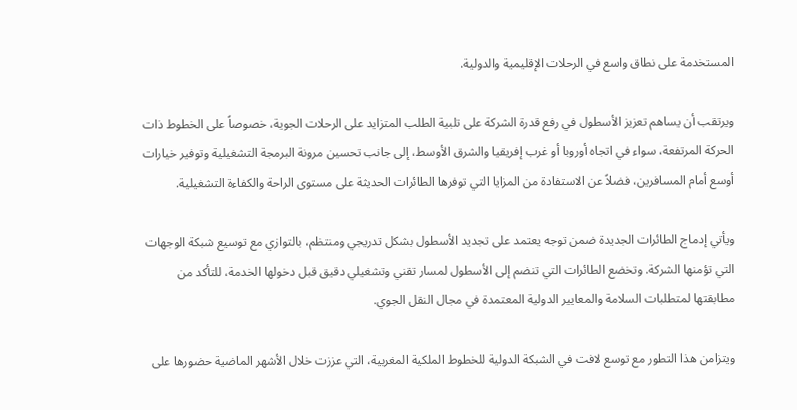المستخدمة على نطاق واسع في الرحلات الإقليمية والدولية.

ويرتقب أن يساهم تعزيز الأسطول في رفع قدرة الشركة على تلبية الطلب المتزايد على الرحلات الجوية، خصوصاً على الخطوط ذات الحركة المرتفعة، سواء في اتجاه أوروبا أو غرب إفريقيا والشرق الأوسط، إلى جانب تحسين مرونة البرمجة التشغيلية وتوفير خيارات أوسع أمام المسافرين، فضلاً عن الاستفادة من المزايا التي توفرها الطائرات الحديثة على مستوى الراحة والكفاءة التشغيلية.

ويأتي إدماج الطائرات الجديدة ضمن توجه يعتمد على تجديد الأسطول بشكل تدريجي ومنتظم، بالتوازي مع توسيع شبكة الوجهات التي تؤمنها الشركة. وتخضع الطائرات التي تنضم إلى الأسطول لمسار تقني وتشغيلي دقيق قبل دخولها الخدمة، للتأكد من مطابقتها لمتطلبات السلامة والمعايير الدولية المعتمدة في مجال النقل الجوي.

ويتزامن هذا التطور مع توسع لافت في الشبكة الدولية للخطوط الملكية المغربية، التي عززت خلال الأشهر الماضية حضورها على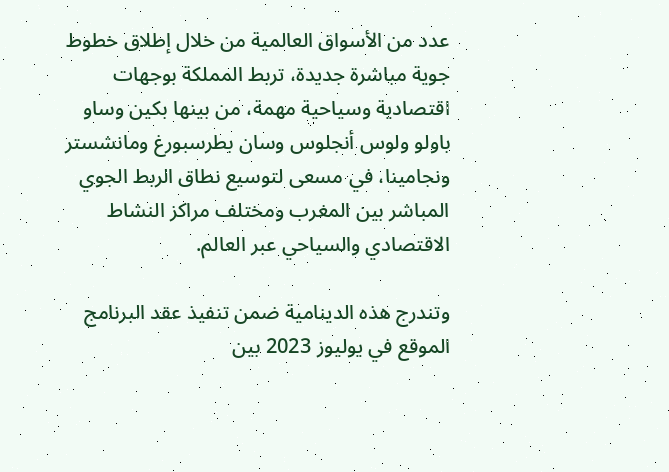عدد من الأسواق العالمية من خلال إطلاق خطوط جوية مباشرة جديدة، تربط المملكة بوجهات اقتصادية وسياحية مهمة، من بينها بكين وساو باولو ولوس أنجلوس وسان بطرسبورغ ومانشستر ونجامينا، في مسعى لتوسيع نطاق الربط الجوي المباشر بين المغرب ومختلف مراكز النشاط الاقتصادي والسياحي عبر العالم.

وتندرج هذه الدينامية ضمن تنفيذ عقد البرنامج الموقع في يوليوز 2023 بين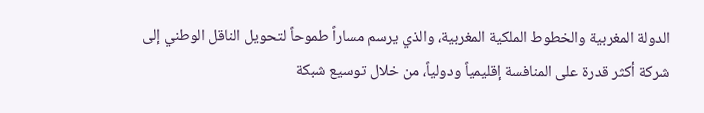الدولة المغربية والخطوط الملكية المغربية، والذي يرسم مساراً طموحاً لتحويل الناقل الوطني إلى شركة أكثر قدرة على المنافسة إقليمياً ودولياً، من خلال توسيع شبكة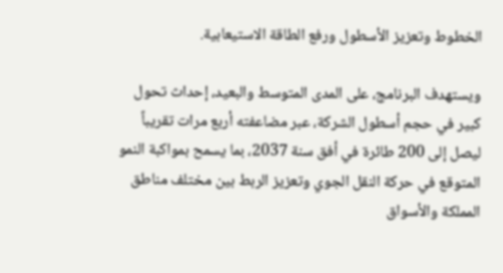الخطوط وتعزيز الأسطول ورفع الطاقة الاستيعابية.

ويستهدف البرنامج، على المدى المتوسط والبعيد، إحداث تحول كبير في حجم أسطول الشركة، عبر مضاعفته أربع مرات تقريباً ليصل إلى 200 طائرة في أفق سنة 2037، بما يسمح بمواكبة النمو المتوقع في حركة النقل الجوي وتعزيز الربط بين مختلف مناطق المملكة والأسواق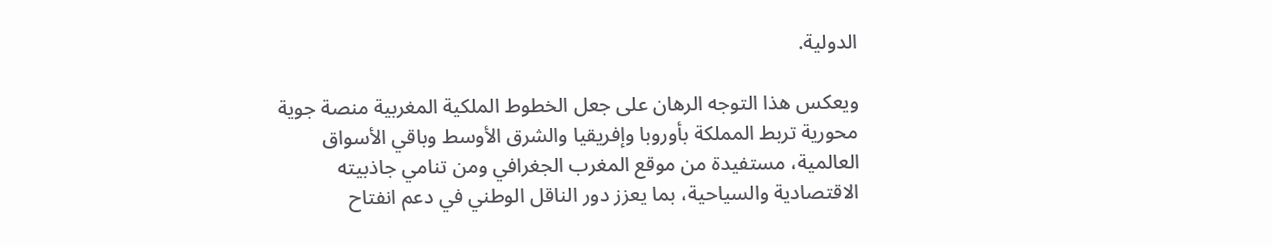الدولية.

ويعكس هذا التوجه الرهان على جعل الخطوط الملكية المغربية منصة جوية محورية تربط المملكة بأوروبا وإفريقيا والشرق الأوسط وباقي الأسواق العالمية، مستفيدة من موقع المغرب الجغرافي ومن تنامي جاذبيته الاقتصادية والسياحية، بما يعزز دور الناقل الوطني في دعم انفتاح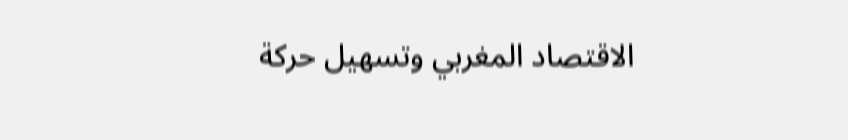الاقتصاد المغربي وتسهيل حركة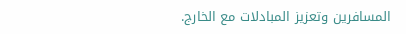المسافرين وتعزيز المبادلات مع الخارج.